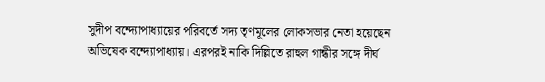সুদীপ বন্দ্যোপাধ্যায়ের পরিবর্তে সদ্য তৃণমূলের লোকসভার নেতা হয়েছেন অভিষেক বন্দ্যোপাধ্যায়। এরপরই নাকি দিল্লিতে রাহুল গান্ধীর সঙ্গে দীর্ঘ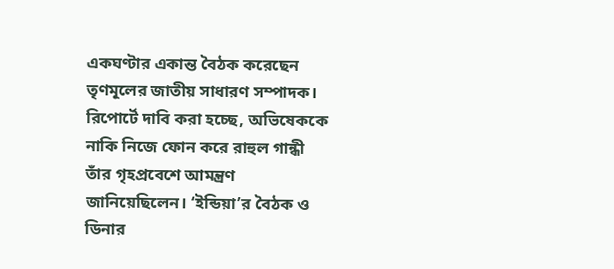একঘণ্টার একান্ত বৈঠক করেছেন তৃণমূলের জাতীয় সাধারণ সম্পাদক। রিপোর্টে দাবি করা হচ্ছে, অভিষেককে নাকি নিজে ফোন করে রাহুল গান্ধী তাঁর গৃহপ্রবেশে আমন্ত্রণ জানিয়েছিলেন। ‘ইন্ডিয়া’র বৈঠক ও ডিনার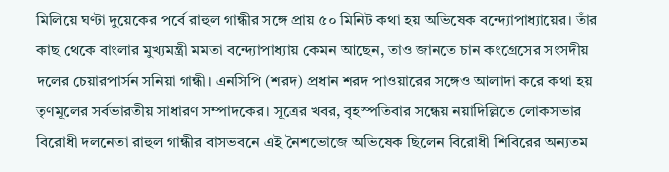মিলিয়ে ঘণ্টা দুয়েকের পর্বে রাহুল গান্ধীর সঙ্গে প্রায় ৫০ মিনিট কথা হয় অভিষেক বন্দ্যোপাধ্যায়ের। তাঁর কাছ থেকে বাংলার মুখ্যমন্ত্রী মমতা বন্দ্যোপাধ্যায় কেমন আছেন, তাও জানতে চান কংগ্রেসের সংসদীয় দলের চেয়ারপার্সন সনিয়া গান্ধী। এনসিপি (শরদ) প্রধান শরদ পাওয়ারের সঙ্গেও আলাদা করে কথা হয় তৃণমূলের সর্বভারতীয় সাধারণ সম্পাদকের। সূত্রের খবর, বৃহস্পতিবার সন্ধেয় নয়াদিল্লিতে লোকসভার বিরোধী দলনেতা রাহুল গান্ধীর বাসভবনে এই নৈশভোজে অভিষেক ছিলেন বিরোধী শিবিরের অন্যতম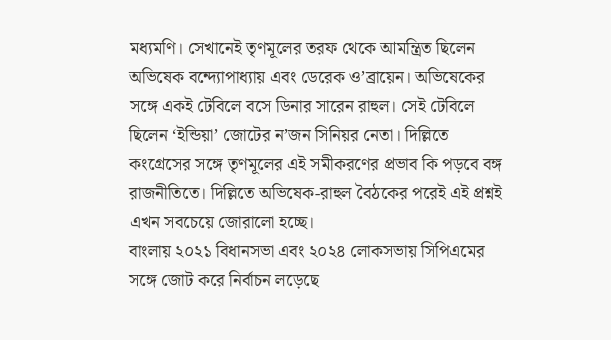মধ্যমণি। সেখানেই তৃণমূলের তরফ থেকে আমন্ত্রিত ছিলেন অভিষেক বন্দ্যোপাধ্যায় এবং ডেরেক ও’ব্রায়েন। অভিষেকের সঙ্গে একই টেবিলে বসে ডিনার সারেন রাহুল। সেই টেবিলে ছিলেন ‘ইন্ডিয়া’ জোটের ন’জন সিনিয়র নেতা। দিল্লিতে কংগ্রেসের সঙ্গে তৃণমূলের এই সমীকরণের প্রভাব কি পড়বে বঙ্গ রাজনীতিতে। দিল্লিতে অভিষেক-রাহুল বৈঠকের পরেই এই প্রশ্নই এখন সবচেয়ে জোরালো হচ্ছে।
বাংলায় ২০২১ বিধানসভা এবং ২০২৪ লোকসভায় সিপিএমের সঙ্গে জোট করে নির্বাচন লড়েছে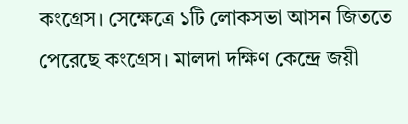কংগ্রেস। সেক্ষেত্রে ১টি লোকসভা আসন জিততে পেরেছে কংগ্রেস। মালদা দক্ষিণ কেন্দ্রে জয়ী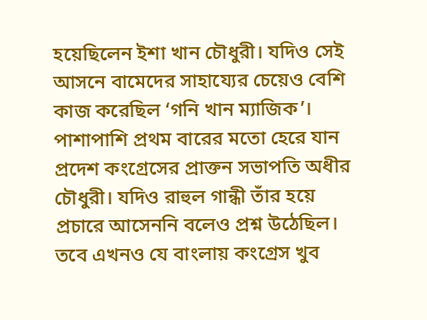হয়েছিলেন ইশা খান চৌধুরী। যদিও সেই আসনে বামেদের সাহায্যের চেয়েও বেশি কাজ করেছিল ‘গনি খান ম্যাজিক’। পাশাপাশি প্রথম বারের মতো হেরে যান প্রদেশ কংগ্রেসের প্রাক্তন সভাপতি অধীর চৌধুরী। যদিও রাহুল গান্ধী তাঁর হয়ে প্রচারে আসেননি বলেও প্রশ্ন উঠেছিল। তবে এখনও যে বাংলায় কংগ্রেস খুব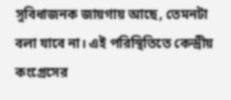সুবিধাজনক জায়গায় আছে, তেমনটা বলা যাবে না। এই পরিস্থিতিতে কেন্দ্রীয় কংগ্রেসের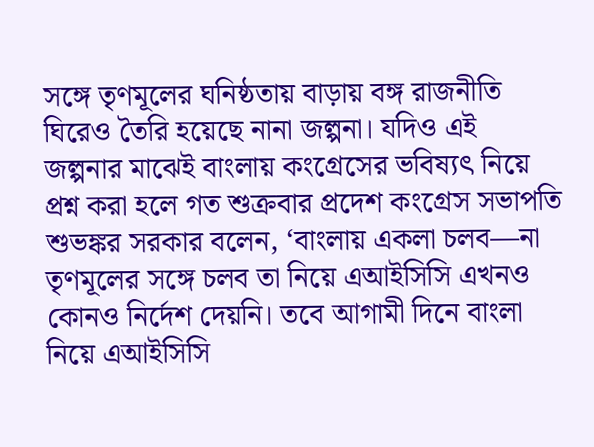সঙ্গে তৃণমূলের ঘনিষ্ঠতায় বাড়ায় বঙ্গ রাজনীতি ঘিরেও তৈরি হয়েছে নানা জল্পনা। যদিও এই জল্পনার মাঝেই বাংলায় কংগ্রেসের ভবিষ্যৎ নিয়ে প্রশ্ন করা হলে গত শুক্রবার প্রদেশ কংগ্রেস সভাপতি শুভঙ্কর সরকার বলেন, ‘বাংলায় একলা চলব—না তৃণমূলের সঙ্গে চলব তা নিয়ে এআইসিসি এখনও কোনও নির্দেশ দেয়নি। তবে আগামী দিনে বাংলা নিয়ে এআইসিসি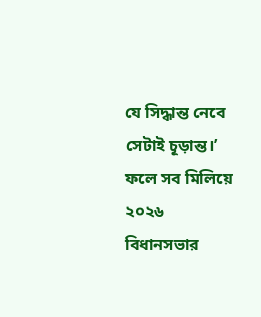যে সিদ্ধান্ত নেবে সেটাই চূড়ান্ত।’ ফলে সব মিলিয়ে ২০২৬ বিধানসভার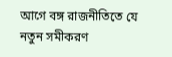আগে বঙ্গ রাজনীতিতে যে নতুন সমীকরণ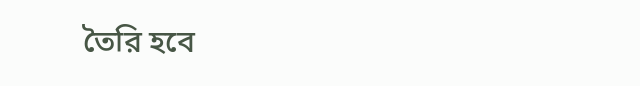তৈরি হবে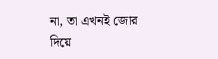না, তা এখনই জোর দিয়ে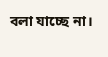বলা যাচ্ছে না।